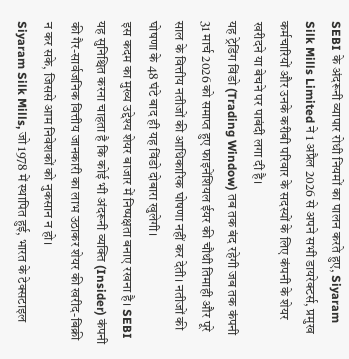SEBI के अंदरूनी व्यापार रोधी नियमों का पालन करते हुए, Siyaram Silk Mills Limited ने 1 अप्रैल 2026 से अपने सभी डायरेक्टर्स, प्रमुख कर्मचारियों और उनके करीबी परिवार के सदस्यों के लिए कंपनी के शेयर खरीदने या बेचने पर पाबंदी लगा दी है।
यह ट्रेडिंग विंडो (Trading Window) तब तक बंद रहेगी जब तक कंपनी 31 मार्च 2026 को समाप्त हुए फाइनेंशियल ईयर की चौथी तिमाही और पूरे साल के वित्तीय नतीजों की आधिकारिक घोषणा नहीं कर देती। नतीजों की घोषणा के 48 घंटे बाद ही यह विंडो दोबारा खुलेगी।
इस कदम का मुख्य उद्देश्य शेयर बाजार में निष्पक्षता बनाए रखना है। SEBI यह सुनिश्चित करना चाहता है कि कोई भी अंदरूनी व्यक्ति (Insider) कंपनी की गैर-सार्वजनिक वित्तीय जानकारी का लाभ उठाकर शेयर की खरीद-बिक्री न कर सके, जिससे आम निवेशकों को नुकसान न हो।
Siyaram Silk Mills, जो 1978 में स्थापित हुई, भारत के टेक्सटाइल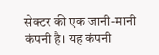सेक्टर की एक जानी-मानी कंपनी है। यह कंपनी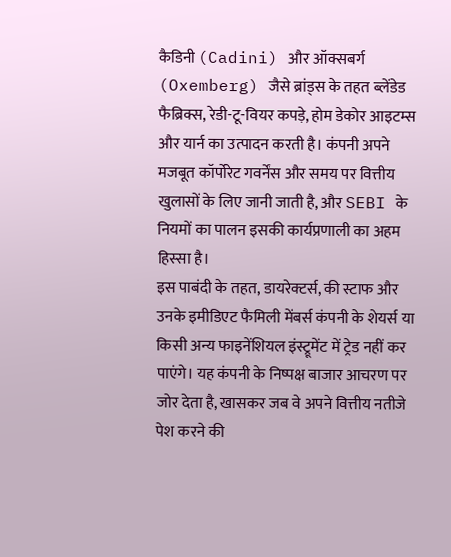कैडिनी (Cadini) और ऑक्सबर्ग (Oxemberg) जैसे ब्रांड्स के तहत ब्लेंडेड फैब्रिक्स, रेडी-टू-वियर कपड़े, होम डेकोर आइटम्स और यार्न का उत्पादन करती है। कंपनी अपने मजबूत कॉर्पोरेट गवर्नेंस और समय पर वित्तीय खुलासों के लिए जानी जाती है, और SEBI के नियमों का पालन इसकी कार्यप्रणाली का अहम हिस्सा है।
इस पाबंदी के तहत, डायरेक्टर्स, की स्टाफ और उनके इमीडिएट फैमिली मेंबर्स कंपनी के शेयर्स या किसी अन्य फाइनेंशियल इंस्ट्रूमेंट में ट्रेड नहीं कर पाएंगे। यह कंपनी के निष्पक्ष बाजार आचरण पर जोर देता है, खासकर जब वे अपने वित्तीय नतीजे पेश करने की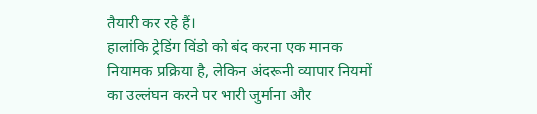तैयारी कर रहे हैं।
हालांकि ट्रेडिंग विंडो को बंद करना एक मानक नियामक प्रक्रिया है, लेकिन अंदरूनी व्यापार नियमों का उल्लंघन करने पर भारी जुर्माना और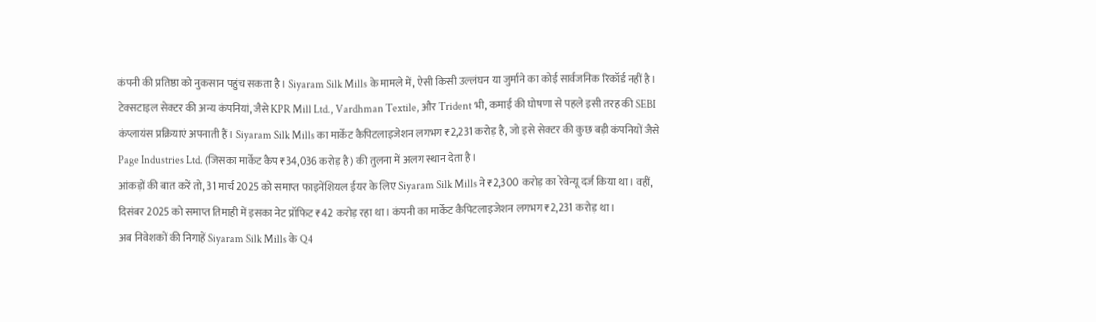कंपनी की प्रतिष्ठा को नुकसान पहुंच सकता है। Siyaram Silk Mills के मामले में, ऐसी किसी उल्लंघन या जुर्माने का कोई सार्वजनिक रिकॉर्ड नहीं है।
टेक्सटाइल सेक्टर की अन्य कंपनियां, जैसे KPR Mill Ltd., Vardhman Textile, और Trident भी, कमाई की घोषणा से पहले इसी तरह की SEBI कंप्लायंस प्रक्रियाएं अपनाती हैं। Siyaram Silk Mills का मार्केट कैपिटलाइजेशन लगभग ₹2,231 करोड़ है, जो इसे सेक्टर की कुछ बड़ी कंपनियों जैसे Page Industries Ltd. (जिसका मार्केट कैप ₹34,036 करोड़ है) की तुलना में अलग स्थान देता है।
आंकड़ों की बात करें तो, 31 मार्च 2025 को समाप्त फाइनेंशियल ईयर के लिए Siyaram Silk Mills ने ₹2,300 करोड़ का रेवेन्यू दर्ज किया था। वहीं, दिसंबर 2025 को समाप्त तिमाही में इसका नेट प्रॉफिट ₹42 करोड़ रहा था। कंपनी का मार्केट कैपिटलाइजेशन लगभग ₹2,231 करोड़ था।
अब निवेशकों की निगाहें Siyaram Silk Mills के Q4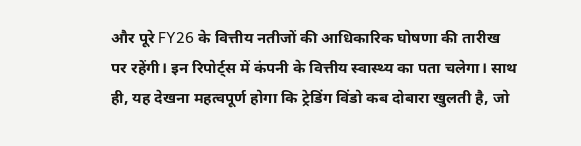और पूरे FY26 के वित्तीय नतीजों की आधिकारिक घोषणा की तारीख पर रहेंगी। इन रिपोर्ट्स में कंपनी के वित्तीय स्वास्थ्य का पता चलेगा। साथ ही, यह देखना महत्वपूर्ण होगा कि ट्रेडिंग विंडो कब दोबारा खुलती है, जो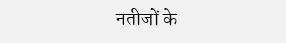नतीजों के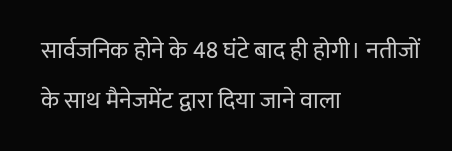सार्वजनिक होने के 48 घंटे बाद ही होगी। नतीजों के साथ मैनेजमेंट द्वारा दिया जाने वाला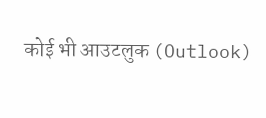कोई भी आउटलुक (Outlook)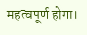महत्वपूर्ण होगा।